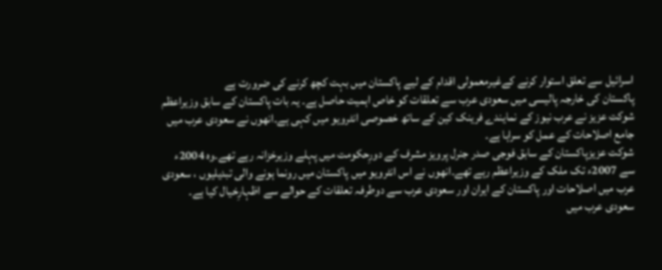اسرائیل سے تعلق استوار کرنے کےغیرمعمولی اقدام کے لیے پاکستان میں بہت کچھ کرنے کی ضرورت ہے
پاکستان کی خارجہ پالیسی میں سعودی عرب سے تعلقات کو خاص اہمیت حاصل ہے۔ یہ بات پاکستان کے سابق وزیراعظم شوکت عزیز نے عرب نیوز کے نمایندے فرینک کین کے ساتھ خصوصی انٹرویو میں کہی ہے۔انھوں نے سعودی عرب میں جامع اصلاحات کے عمل کو سراہا ہے۔
شوکت عزیزپاکستان کے سابق فوجی صدر جنرل پرویز مشرف کے دورِحکومت میں پہلے وزیرخزانہ رہے تھے۔وہ 2004ء سے 2007ء تک ملک کے وزیراعظم رہے تھے۔انھوں نے اس انٹرویو میں پاکستان میں رونما ہونے والی تبدیلیوں ، سعودی عرب میں اصلاحات اور پاکستان کے ایران اور سعودی عرب سے دوطرفہ تعلقات کے حوالے سے اظہارِخیال کیا ہے۔
سعودی عرب میں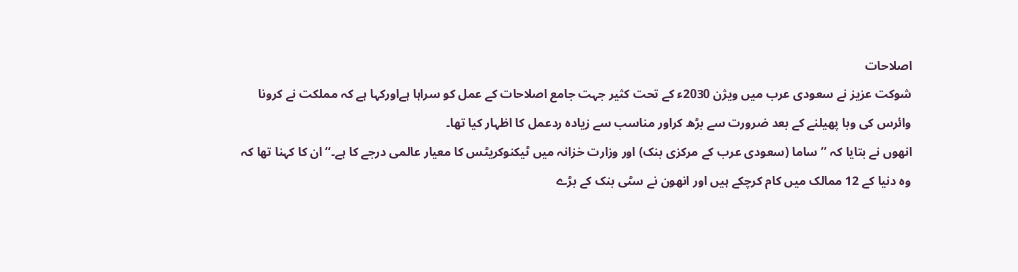اصلاحات
شوکت عزیز نے سعودی عرب میں ویژن 2030ء کے تحت کثیر جہت جامع اصلاحات کے عمل کو سراہا ہےاورکہا ہے کہ مملکت نے کرونا وائرس کی وبا پھیلنے کے بعد ضرورت سے بڑھ کراور مناسب سے زیادہ ردعمل کا اظہار کیا تھا۔
انھوں نے بتایا کہ ’’ساما (سعودی عرب کے مرکزی بنک) اور وزارت خزانہ میں ٹیکنوکریٹس کا معیار عالمی درجے کا ہے۔‘‘ان کا کہنا تھا کہ وہ دنیا کے 12 ممالک میں کام کرچکے ہیں اور انھون نے سٹی بنک کے بڑے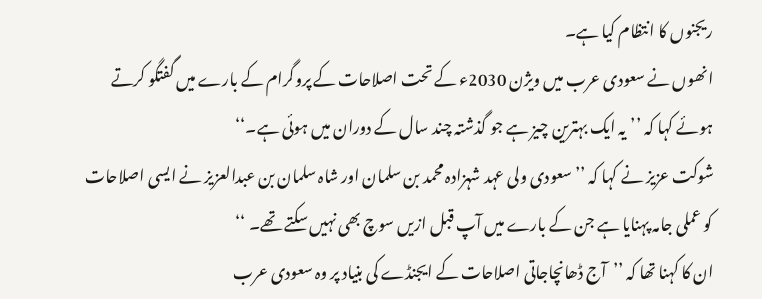ریجنوں کا انتظام کیا ہے۔
انھوں نے سعودی عرب میں ویژن 2030ء کے تحت اصلاحات کے پروگرام کے بارے میں گفتگو کرتے ہوئے کہا کہ ’’یہ ایک بہترین چیز ہے جو گذشتہ چند سال کے دوران میں ہوئی ہے۔‘‘
شوکت عزیز نے کہا کہ ’’سعودی ولی عہد شہزادہ محمد بن سلمان اور شاہ سلمان بن عبدالعزیز نے ایسی اصلاحات کو عملی جامہ پہنایا ہے جن کے بارے میں آپ قبل ازیں سوچ بھی نہیں سکتے تھے۔ ‘‘
ان کا کہنا تھا کہ ’’آج ڈھانچاجاتی اصلاحات کے ایجنڈے کی بنیاد پر وہ سعودی عرب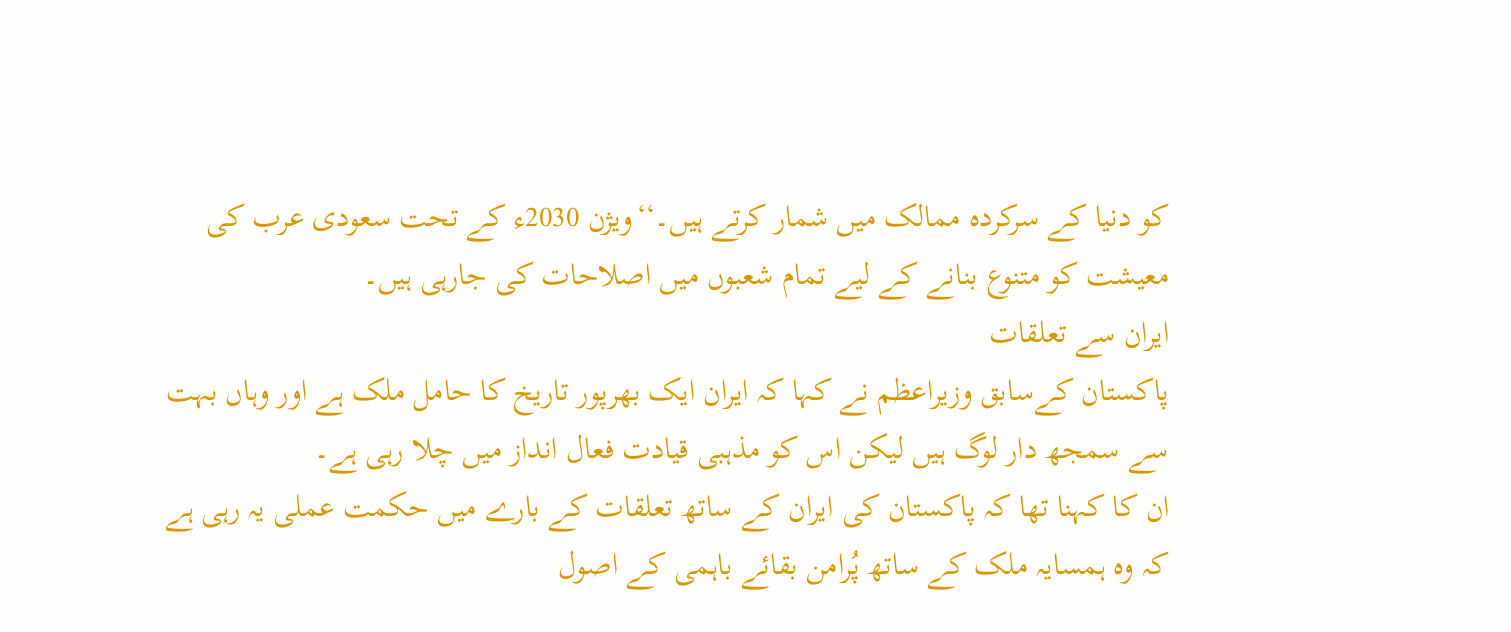کو دنیا کے سرکردہ ممالک میں شمار کرتے ہیں۔‘‘ویژن 2030ء کے تحت سعودی عرب کی معیشت کو متنوع بنانے کے لیے تمام شعبوں میں اصلاحات کی جارہی ہیں۔
ایران سے تعلقات
پاکستان کےسابق وزیراعظم نے کہا کہ ایران ایک بھرپور تاریخ کا حامل ملک ہے اور وہاں بہت سے سمجھ دار لوگ ہیں لیکن اس کو مذہبی قیادت فعال انداز میں چلا رہی ہے۔
ان کا کہنا تھا کہ پاکستان کی ایران کے ساتھ تعلقات کے بارے میں حکمت عملی یہ رہی ہے کہ وہ ہمسایہ ملک کے ساتھ پُرامن بقائے باہمی کے اصول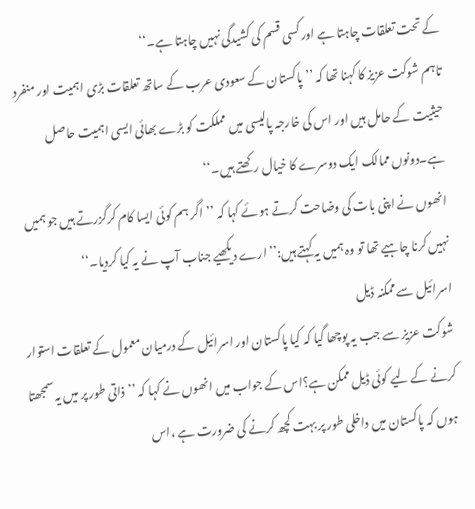کے تحت تعلقات چاہتا ہے اور کسی قسم کی کشیدگی نہیں چاہتا ہے۔‘‘
تاہم شوکت عزیز کا کہنا تھا کہ ’’پاکستان کے سعودی عرب کے ساتھ تعلقات بڑی اہمیت اور منفرد حیثیت کے حامل ہیں اور اس کی خارجہ پالیسی میں مملکت کو بڑے بھائی ایسی اہمیت حاصل ہے۔دونوں ممالک ایک دوسرے کا خیال رکھتے ہیں۔‘‘
انھوں نے اپنی بات کی وضاحت کرتے ہوئے کہا کہ ’’اگر ہم کوئی ایسا کام کرگزرتے ہیں جو ہمیں نہیں کرنا چاہیے تھا تو وہ ہمیں یہ کہتے ہیں:’’ارے دیکھیے جناب آپ نے یہ کیا کردیا۔‘‘
اسرائیل سے ممکنہ ڈیل
شوکت عزیز سے جب یہ پوچھا گیا کہ کیا پاکستان اور اسرائیل کے درمیان معمول کے تعلقات استوار کرنے کے لیے کوئی ڈیل ممکن ہے؟اس کے جواب میں انھوں نے کہا کہ ’’ذاتی طور پر میں یہ سمجھتا ہوں کہ پاکستان میں داخلی طور پر بہت کچھ کرنے کی ضرورت ہے ،اس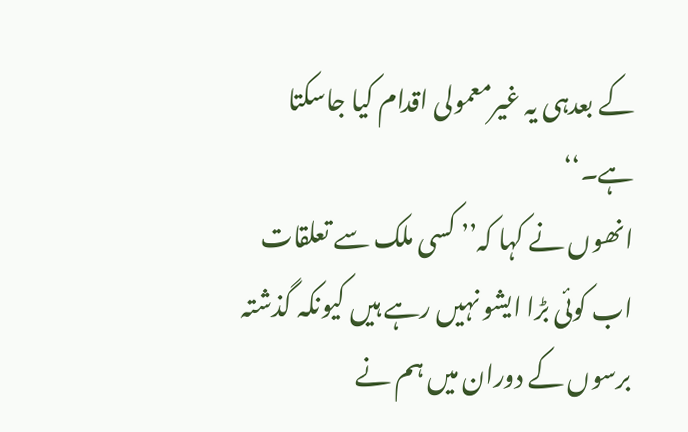کے بعدہی یہ غیرمعمولی اقدام کیا جاسکتا ہے۔‘‘
انھوں نے کہا کہ’’ کسی ملک سے تعلقات اب کوئی بڑا ایشو نہیں رہے ہیں کیونکہ گذشتہ برسوں کے دوران میں ہم نے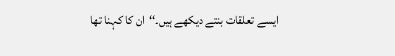ایسے تعلقات بنتے دیکھے ہیں۔‘‘ان کا کہنا تھا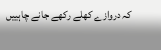کہ دروازے کھلے رکھے جانے چاہییں